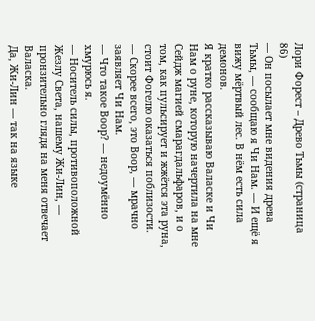Лори Форест – Древо Тьмы (страница 86)
— Он посылает мне видения древа Тьмы, — сообщаю я Чи Нам. — И ещё я вижу мёртвый лес. В нём есть сила демонов.
Я кратко рассказываю Валаске и Чи Нам о руне, которую начертила на мне Сейдж магией смарагдальфаров, и о том, как пульсирует и жжётся эта руна, стоит Фогелю оказаться поблизости.
— Скорее всего, это Воор, — мрачно заявляет Чи Нам.
— Что такое Воор? — недоумённо хмурюсь я.
— Носитель силы, противоположной Жезлу Света, нашему Жи-Лин, — пронзительно глядя на меня отвечает Валаска.
Да, Жи-Лин — так на языке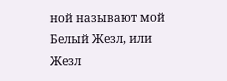ной называют мой Белый Жезл, или Жезл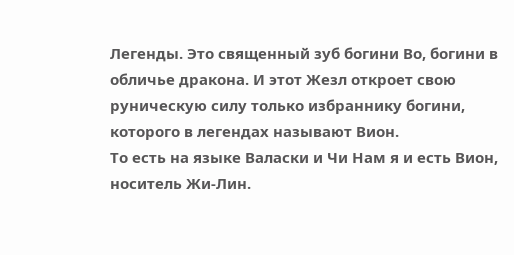Легенды. Это священный зуб богини Во, богини в обличье дракона. И этот Жезл откроет свою руническую силу только избраннику богини, которого в легендах называют Вион.
То есть на языке Валаски и Чи Нам я и есть Вион, носитель Жи-Лин.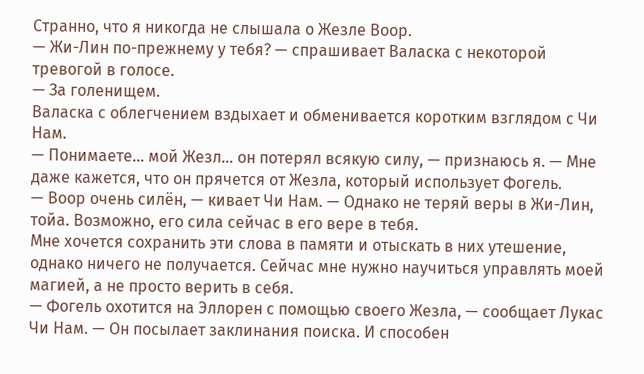Странно, что я никогда не слышала о Жезле Воор.
— Жи-Лин по-прежнему у тебя? — спрашивает Валаска с некоторой тревогой в голосе.
— За голенищем.
Валаска с облегчением вздыхает и обменивается коротким взглядом с Чи Нам.
— Понимаете… мой Жезл… он потерял всякую силу, — признаюсь я. — Мне даже кажется, что он прячется от Жезла, который использует Фогель.
— Воор очень силён, — кивает Чи Нам. — Однако не теряй веры в Жи-Лин, тойа. Возможно, его сила сейчас в его вере в тебя.
Мне хочется сохранить эти слова в памяти и отыскать в них утешение, однако ничего не получается. Сейчас мне нужно научиться управлять моей магией, а не просто верить в себя.
— Фогель охотится на Эллорен с помощью своего Жезла, — сообщает Лукас Чи Нам. — Он посылает заклинания поиска. И способен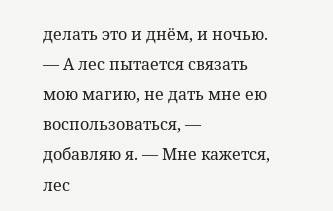делать это и днём, и ночью.
— А лес пытается связать мою магию, не дать мне ею воспользоваться, — добавляю я. — Мне кажется, лес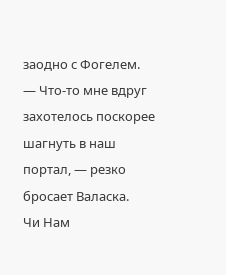заодно с Фогелем.
— Что-то мне вдруг захотелось поскорее шагнуть в наш портал, — резко бросает Валаска.
Чи Нам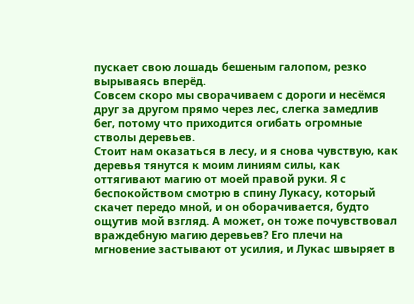пускает свою лошадь бешеным галопом, резко вырываясь вперёд.
Совсем скоро мы сворачиваем с дороги и несёмся друг за другом прямо через лес, слегка замедлив бег, потому что приходится огибать огромные стволы деревьев.
Стоит нам оказаться в лесу, и я снова чувствую, как деревья тянутся к моим линиям силы, как оттягивают магию от моей правой руки. Я с беспокойством смотрю в спину Лукасу, который скачет передо мной, и он оборачивается, будто ощутив мой взгляд. А может, он тоже почувствовал враждебную магию деревьев? Его плечи на мгновение застывают от усилия, и Лукас швыряет в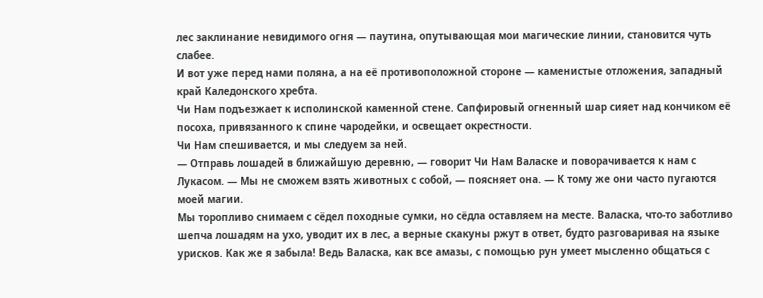лес заклинание невидимого огня — паутина, опутывающая мои магические линии, становится чуть слабее.
И вот уже перед нами поляна, а на её противоположной стороне — каменистые отложения, западный край Каледонского хребта.
Чи Нам подъезжает к исполинской каменной стене. Сапфировый огненный шар сияет над кончиком её посоха, привязанного к спине чародейки, и освещает окрестности.
Чи Нам спешивается, и мы следуем за ней.
— Отправь лошадей в ближайшую деревню, — говорит Чи Нам Валаске и поворачивается к нам с Лукасом. — Мы не сможем взять животных с собой, — поясняет она. — К тому же они часто пугаются моей магии.
Мы торопливо снимаем с сёдел походные сумки, но сёдла оставляем на месте. Валаска, что-то заботливо шепча лошадям на ухо, уводит их в лес, а верные скакуны ржут в ответ, будто разговаривая на языке урисков. Как же я забыла! Ведь Валаска, как все амазы, с помощью рун умеет мысленно общаться с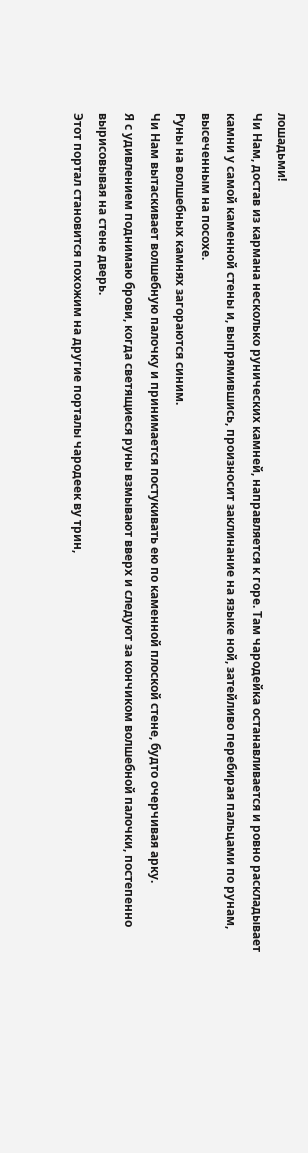лошадьми!
Чи Нам, достав из кармана несколько рунических камней, направляется к горе. Там чародейка останавливается и ровно раскладывает камни у самой каменной стены и, выпрямившись, произносит заклинание на языке ной, затейливо перебирая пальцами по рунам, высеченным на посохе.
Руны на волшебных камнях загораются синим.
Чи Нам вытаскивает волшебную палочку и принимается постукивать ею по каменной плоской стене, будто очерчивая арку.
Я с удивлением поднимаю брови, когда светящиеся руны взмывают вверх и следуют за кончиком волшебной палочки, постепенно вырисовывая на стене дверь.
Этот портал становится похожим на другие порталы чародеек ву трин,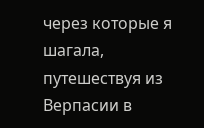через которые я шагала, путешествуя из Верпасии в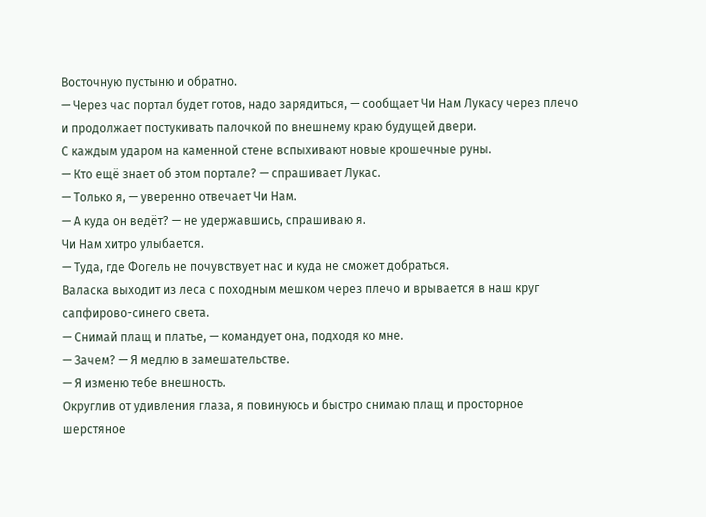Восточную пустыню и обратно.
— Через час портал будет готов, надо зарядиться, — сообщает Чи Нам Лукасу через плечо и продолжает постукивать палочкой по внешнему краю будущей двери.
С каждым ударом на каменной стене вспыхивают новые крошечные руны.
— Кто ещё знает об этом портале? — спрашивает Лукас.
— Только я, — уверенно отвечает Чи Нам.
— А куда он ведёт? — не удержавшись, спрашиваю я.
Чи Нам хитро улыбается.
— Туда, где Фогель не почувствует нас и куда не сможет добраться.
Валаска выходит из леса с походным мешком через плечо и врывается в наш круг сапфирово-синего света.
— Снимай плащ и платье, — командует она, подходя ко мне.
— Зачем? — Я медлю в замешательстве.
— Я изменю тебе внешность.
Округлив от удивления глаза, я повинуюсь и быстро снимаю плащ и просторное шерстяное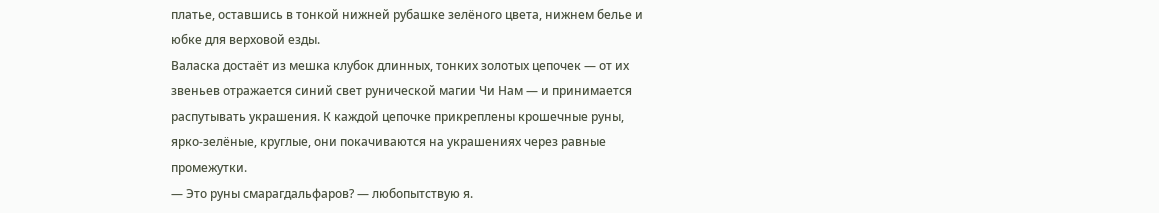платье, оставшись в тонкой нижней рубашке зелёного цвета, нижнем белье и юбке для верховой езды.
Валаска достаёт из мешка клубок длинных, тонких золотых цепочек — от их звеньев отражается синий свет рунической магии Чи Нам — и принимается распутывать украшения. К каждой цепочке прикреплены крошечные руны, ярко-зелёные, круглые, они покачиваются на украшениях через равные промежутки.
— Это руны смарагдальфаров? — любопытствую я.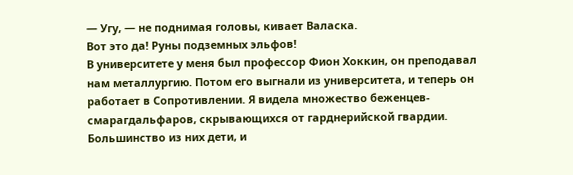— Угу, — не поднимая головы, кивает Валаска.
Вот это да! Руны подземных эльфов!
В университете у меня был профессор Фион Хоккин, он преподавал нам металлургию. Потом его выгнали из университета, и теперь он работает в Сопротивлении. Я видела множество беженцев-смарагдальфаров, скрывающихся от гарднерийской гвардии. Большинство из них дети, и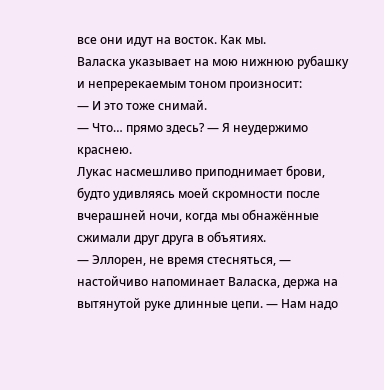все они идут на восток. Как мы.
Валаска указывает на мою нижнюю рубашку и непререкаемым тоном произносит:
— И это тоже снимай.
— Что… прямо здесь? — Я неудержимо краснею.
Лукас насмешливо приподнимает брови, будто удивляясь моей скромности после вчерашней ночи, когда мы обнажённые сжимали друг друга в объятиях.
— Эллорен, не время стесняться, — настойчиво напоминает Валаска, держа на вытянутой руке длинные цепи. — Нам надо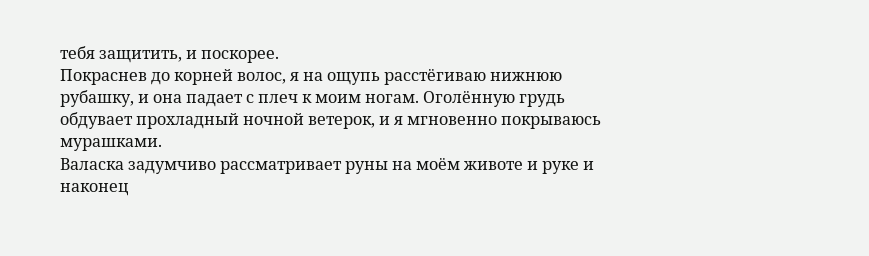тебя защитить, и поскорее.
Покраснев до корней волос, я на ощупь расстёгиваю нижнюю рубашку, и она падает с плеч к моим ногам. Оголённую грудь обдувает прохладный ночной ветерок, и я мгновенно покрываюсь мурашками.
Валаска задумчиво рассматривает руны на моём животе и руке и наконец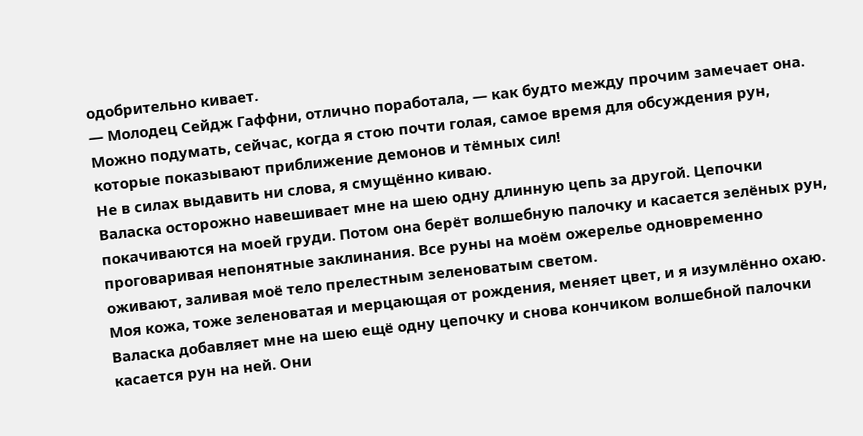одобрительно кивает.
— Молодец Сейдж Гаффни, отлично поработала, — как будто между прочим замечает она.
Можно подумать, сейчас, когда я стою почти голая, самое время для обсуждения рун, которые показывают приближение демонов и тёмных сил!
Не в силах выдавить ни слова, я смущённо киваю.
Валаска осторожно навешивает мне на шею одну длинную цепь за другой. Цепочки покачиваются на моей груди. Потом она берёт волшебную палочку и касается зелёных рун, проговаривая непонятные заклинания. Все руны на моём ожерелье одновременно оживают, заливая моё тело прелестным зеленоватым светом.
Моя кожа, тоже зеленоватая и мерцающая от рождения, меняет цвет, и я изумлённо охаю.
Валаска добавляет мне на шею ещё одну цепочку и снова кончиком волшебной палочки касается рун на ней. Они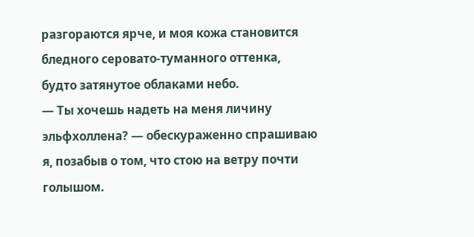разгораются ярче, и моя кожа становится бледного серовато-туманного оттенка, будто затянутое облаками небо.
— Ты хочешь надеть на меня личину эльфхоллена? — обескураженно спрашиваю я, позабыв о том, что стою на ветру почти голышом.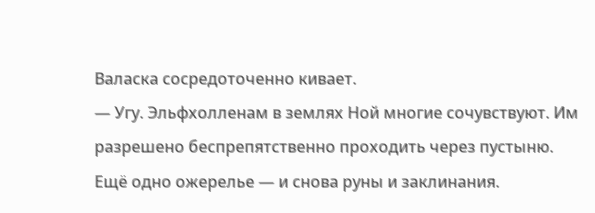Валаска сосредоточенно кивает.
— Угу. Эльфхолленам в землях Ной многие сочувствуют. Им разрешено беспрепятственно проходить через пустыню.
Ещё одно ожерелье — и снова руны и заклинания.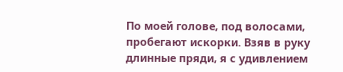По моей голове, под волосами, пробегают искорки. Взяв в руку длинные пряди, я с удивлением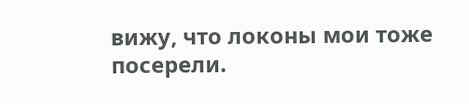вижу, что локоны мои тоже посерели.